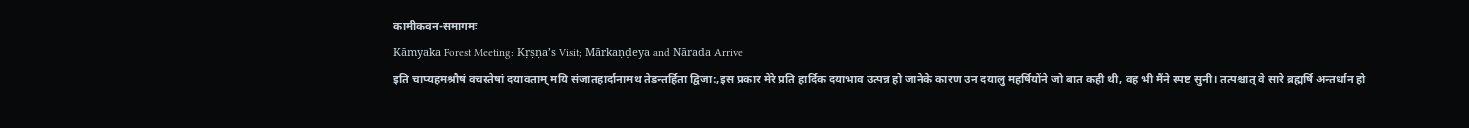कामीकवन-समागमः
Kāmyaka Forest Meeting: Kṛṣṇa’s Visit; Mārkaṇḍeya and Nārada Arrive
इति चाप्यहमश्रौषं वचस्तेषां दयावताम् मयि संजातहार्दानामथ तेडन्तर्हिता द्विजा:,इस प्रकार मेरे प्रति हार्दिक दयाभाव उत्पन्न हो जानेके कारण उन दयालु महर्षियोंने जो बात कही थी, वह भी मैंने स्पष्ट सुनी। तत्पश्चात् वे सारे ब्रह्मर्षि अन्तर्धान हो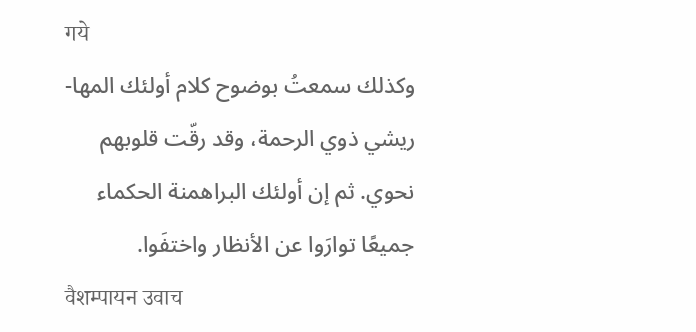गये
وكذلك سمعتُ بوضوح كلام أولئك المها-ريشي ذوي الرحمة، وقد رقّت قلوبهم نحوي. ثم إن أولئك البراهمنة الحكماء جميعًا توارَوا عن الأنظار واختفَوا.
वैशम्पायन उवाच